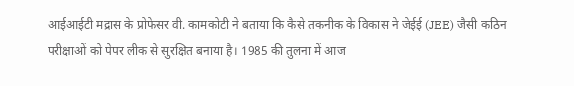आईआईटी मद्रास के प्रोफेसर वी. कामकोटी ने बताया कि कैसे तकनीक के विकास ने जेईई (JEE) जैसी कठिन परीक्षाओं को पेपर लीक से सुरक्षित बनाया है। 1985 की तुलना में आज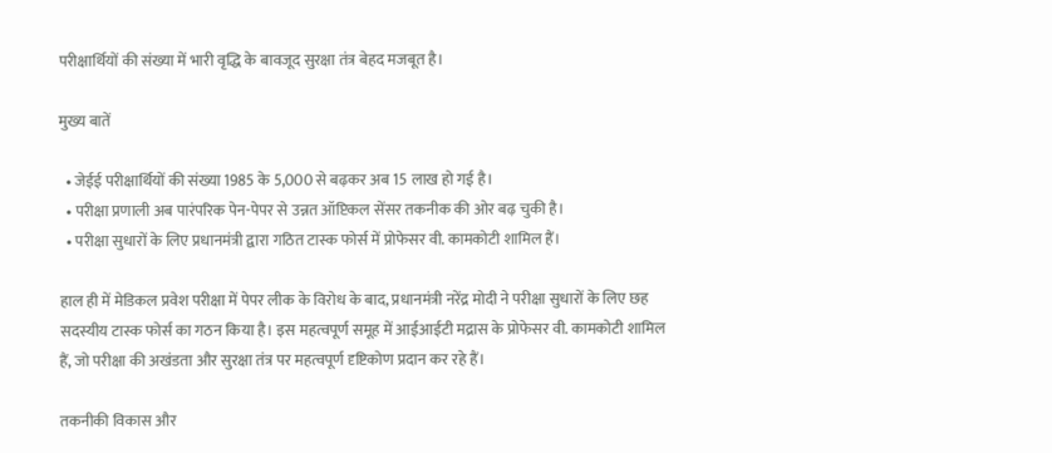परीक्षार्थियों की संख्या में भारी वृद्धि के बावजूद सुरक्षा तंत्र बेहद मजबूत है।

मुख्य बातें

  • जेईई परीक्षार्थियों की संख्या 1985 के 5,000 से बढ़कर अब 15 लाख हो गई है।
  • परीक्षा प्रणाली अब पारंपरिक पेन-पेपर से उन्नत ऑप्टिकल सेंसर तकनीक की ओर बढ़ चुकी है।
  • परीक्षा सुधारों के लिए प्रधानमंत्री द्वारा गठित टास्क फोर्स में प्रोफेसर वी. कामकोटी शामिल हैं।

हाल ही में मेडिकल प्रवेश परीक्षा में पेपर लीक के विरोध के बाद, प्रधानमंत्री नरेंद्र मोदी ने परीक्षा सुधारों के लिए छह सदस्यीय टास्क फोर्स का गठन किया है। इस महत्वपूर्ण समूह में आईआईटी मद्रास के प्रोफेसर वी. कामकोटी शामिल हैं, जो परीक्षा की अखंडता और सुरक्षा तंत्र पर महत्वपूर्ण दृष्टिकोण प्रदान कर रहे हैं।

तकनीकी विकास और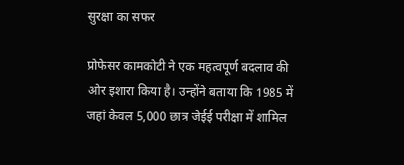सुरक्षा का सफर

प्रोफेसर कामकोटी ने एक महत्वपूर्ण बदलाव की ओर इशारा किया है। उन्होंने बताया कि 1985 में जहां केवल 5,000 छात्र जेईई परीक्षा में शामिल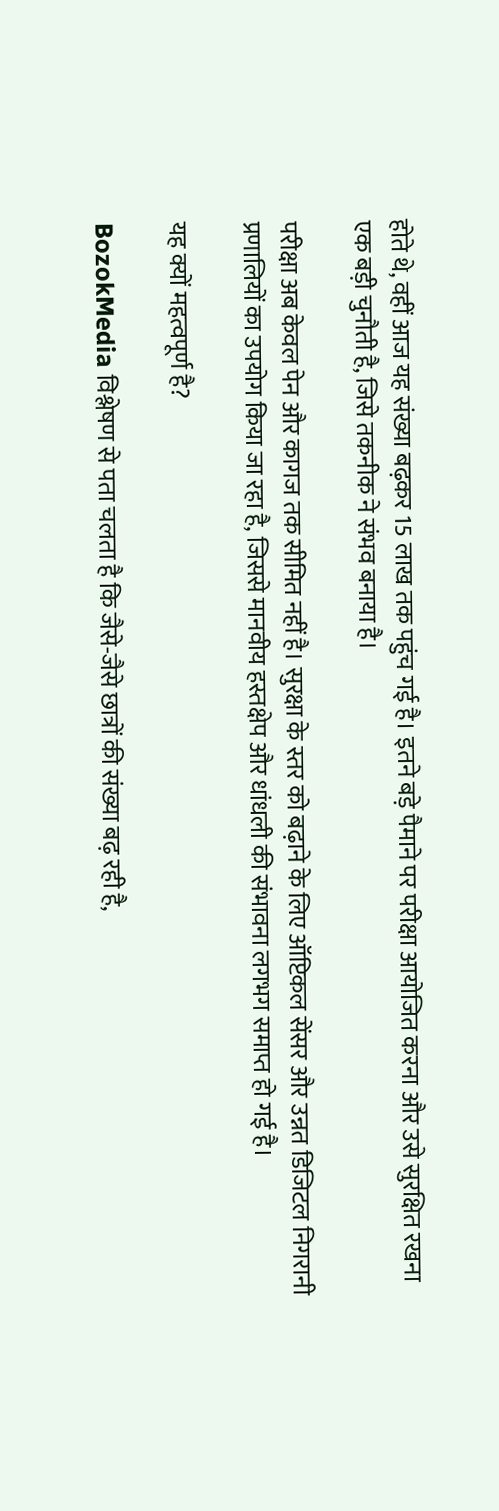होते थे, वहीं आज यह संख्या बढ़कर 15 लाख तक पहुंच गई है। इतने बड़े पैमाने पर परीक्षा आयोजित करना और उसे सुरक्षित रखना एक बड़ी चुनौती है, जिसे तकनीक ने संभव बनाया है।

परीक्षा अब केवल पेन और कागज तक सीमित नहीं है। सुरक्षा के स्तर को बढ़ाने के लिए ऑप्टिकल सेंसर और उन्नत डिजिटल निगरानी प्रणालियों का उपयोग किया जा रहा है, जिससे मानवीय हस्तक्षेप और धांधली की संभावना लगभग समाप्त हो गई है।

यह क्यों महत्वपूर्ण है?

BozokMedia विश्लेषण से पता चलता है कि जैसे-जैसे छात्रों की संख्या बढ़ रही है,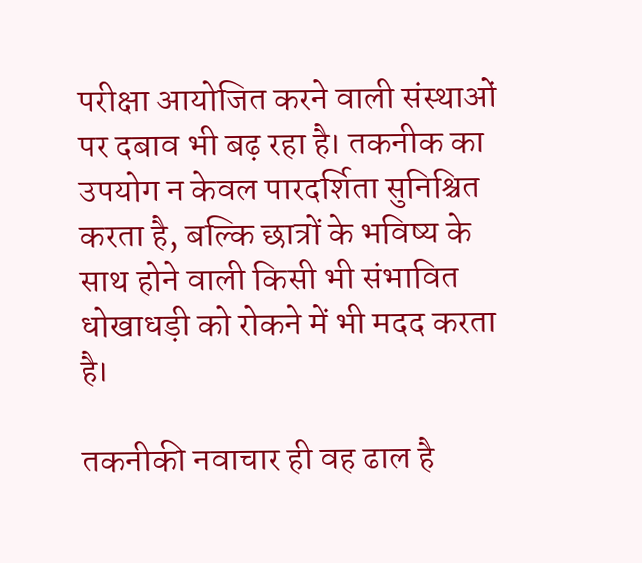परीक्षा आयोजित करने वाली संस्थाओं पर दबाव भी बढ़ रहा है। तकनीक का उपयोग न केवल पारदर्शिता सुनिश्चित करता है, बल्कि छात्रों के भविष्य के साथ होने वाली किसी भी संभावित धोखाधड़ी को रोकने में भी मदद करता है।

तकनीकी नवाचार ही वह ढाल है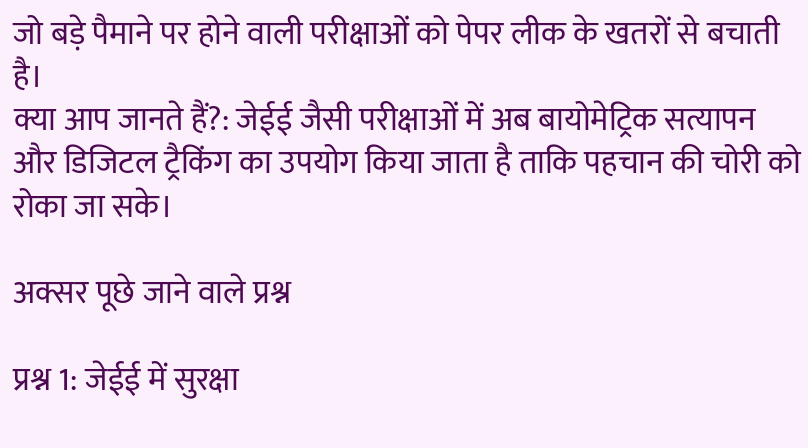जो बड़े पैमाने पर होने वाली परीक्षाओं को पेपर लीक के खतरों से बचाती है।
क्या आप जानते हैं?: जेईई जैसी परीक्षाओं में अब बायोमेट्रिक सत्यापन और डिजिटल ट्रैकिंग का उपयोग किया जाता है ताकि पहचान की चोरी को रोका जा सके।

अक्सर पूछे जाने वाले प्रश्न

प्रश्न 1: जेईई में सुरक्षा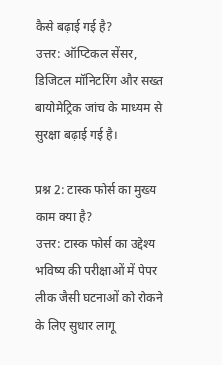कैसे बढ़ाई गई है?
उत्तर: ऑप्टिकल सेंसर, डिजिटल मॉनिटरिंग और सख्त बायोमेट्रिक जांच के माध्यम से सुरक्षा बढ़ाई गई है।

प्रश्न 2: टास्क फोर्स का मुख्य काम क्या है?
उत्तर: टास्क फोर्स का उद्देश्य भविष्य की परीक्षाओं में पेपर लीक जैसी घटनाओं को रोकने के लिए सुधार लागू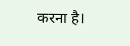करना है।